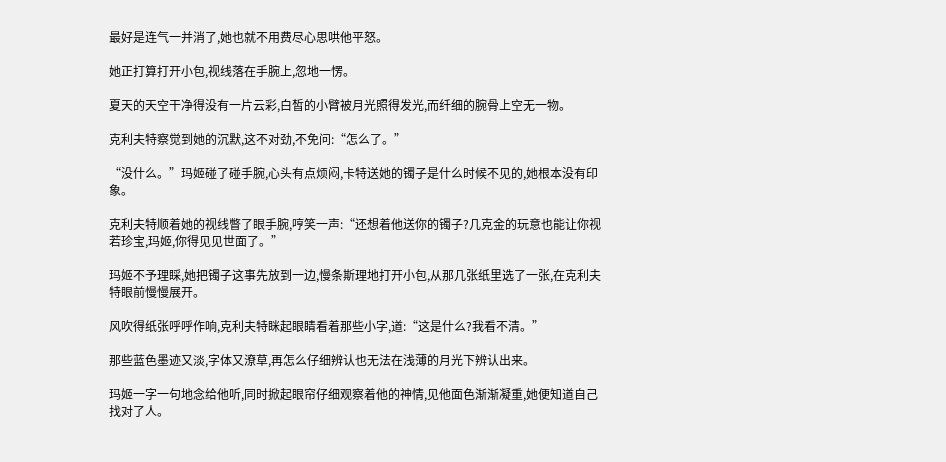最好是连气一并消了,她也就不用费尽心思哄他平怒。

她正打算打开小包,视线落在手腕上,忽地一愣。

夏天的天空干净得没有一片云彩,白皙的小臂被月光照得发光,而纤细的腕骨上空无一物。

克利夫特察觉到她的沉默,这不对劲,不免问:“怎么了。”

“没什么。”玛姬碰了碰手腕,心头有点烦闷,卡特送她的镯子是什么时候不见的,她根本没有印象。

克利夫特顺着她的视线瞥了眼手腕,哼笑一声:“还想着他送你的镯子?几克金的玩意也能让你视若珍宝,玛姬,你得见见世面了。”

玛姬不予理睬,她把镯子这事先放到一边,慢条斯理地打开小包,从那几张纸里选了一张,在克利夫特眼前慢慢展开。

风吹得纸张呼呼作响,克利夫特眯起眼睛看着那些小字,道:“这是什么?我看不清。”

那些蓝色墨迹又淡,字体又潦草,再怎么仔细辨认也无法在浅薄的月光下辨认出来。

玛姬一字一句地念给他听,同时掀起眼帘仔细观察着他的神情,见他面色渐渐凝重,她便知道自己找对了人。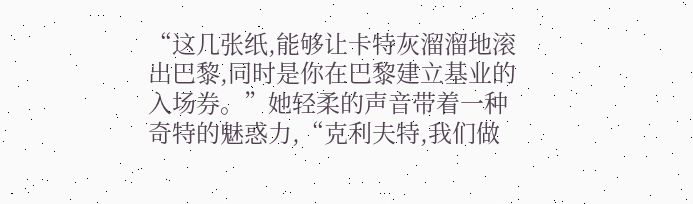“这几张纸,能够让卡特灰溜溜地滚出巴黎,同时是你在巴黎建立基业的入场券。”她轻柔的声音带着一种奇特的魅惑力,“克利夫特,我们做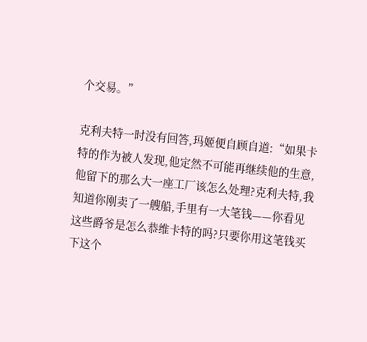个交易。”

克利夫特一时没有回答,玛姬便自顾自道:“如果卡特的作为被人发现,他定然不可能再继续他的生意,他留下的那么大一座工厂该怎么处理?克利夫特,我知道你刚卖了一艘船,手里有一大笔钱——你看见这些爵爷是怎么恭维卡特的吗?只要你用这笔钱买下这个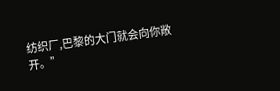纺织厂,巴黎的大门就会向你敞开。”